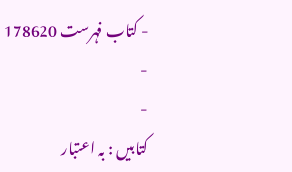- کتاب فہرست 178620
-
-
کتابیں : بہ اعتبار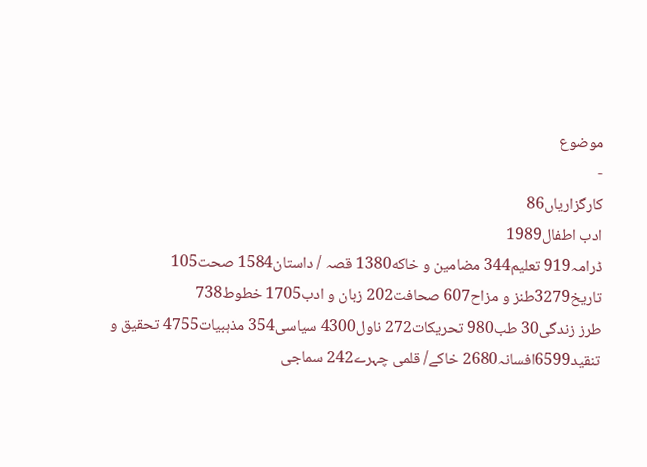موضوع
-
کارگزاریاں86
ادب اطفال1989
ڈرامہ919 تعلیم344 مضامين و خاكه1380 قصہ / داستان1584 صحت105 تاریخ3279طنز و مزاح607 صحافت202 زبان و ادب1705 خطوط738
طرز زندگی30 طب980 تحریکات272 ناول4300 سیاسی354 مذہبیات4755 تحقیق و تنقید6599افسانہ2680 خاکے/ قلمی چہرے242 سماجی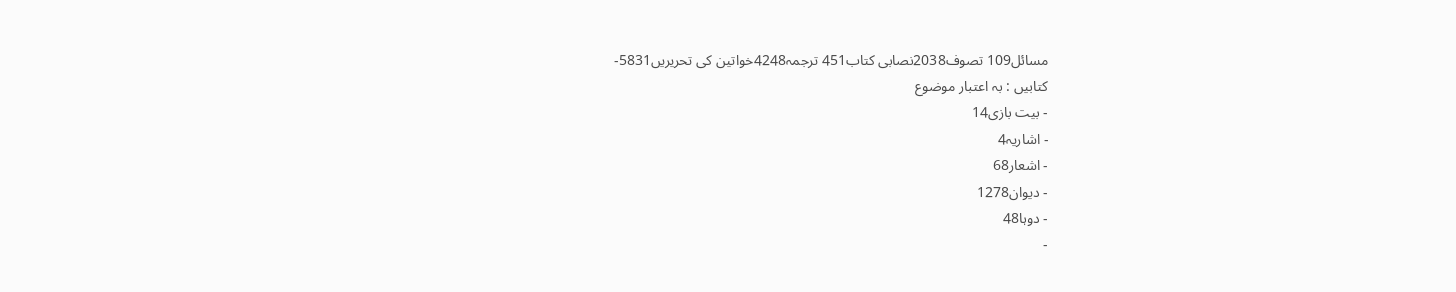مسائل109 تصوف2038نصابی کتاب451 ترجمہ4248خواتین کی تحریریں5831-
کتابیں : بہ اعتبار موضوع
- بیت بازی14
- اشاریہ4
- اشعار68
- دیوان1278
- دوہا48
-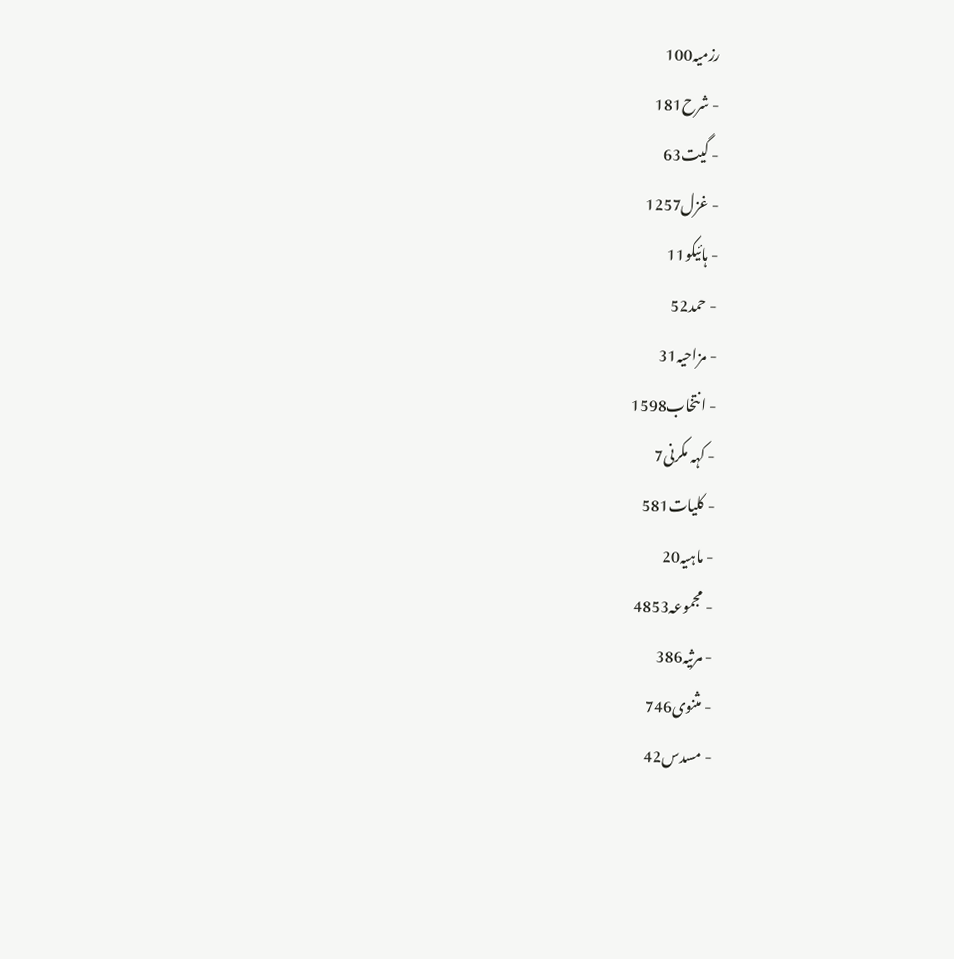رزمیہ100
- شرح181
- گیت63
- غزل1257
- ہائیکو11
- حمد52
- مزاحیہ31
- انتخاب1598
- کہہ مکرنی7
- کلیات581
- ماہیہ20
- مجموعہ4853
- مرثیہ386
- مثنوی746
- مسدس42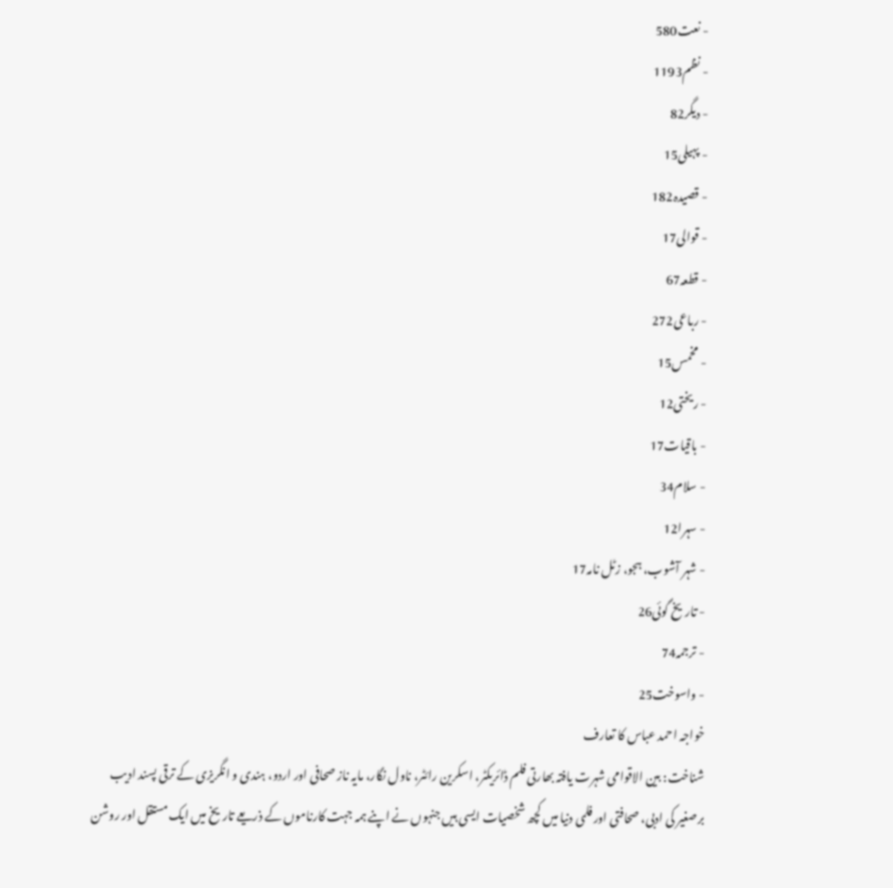- نعت580
- نظم1193
- دیگر82
- پہیلی15
- قصیدہ182
- قوالی17
- قطعہ67
- رباعی272
- مخمس15
- ریختی12
- باقیات17
- سلام34
- سہرا12
- شہر آشوب، ہجو، زٹل نامہ17
- تاریخ گوئی26
- ترجمہ74
- واسوخت25
خواجہ احمد عباس کا تعارف
شناخت: بین الاقوامی شہرت یافتہ بھارتی فلم ڈائریکٹر، اسکرین رائٹر، ناول نگار، مایہ ناز صحافی اور اردو، ہندی و انگریزی کے ترقی پسند ادیب
برصغیر کی ادبی، صحافتی اور فلمی دنیا میں کچھ شخصیات ایسی ہیں جنہوں نے اپنے ہمہ جہت کارناموں کے ذریعے تاریخ میں ایک مستقل اور روشن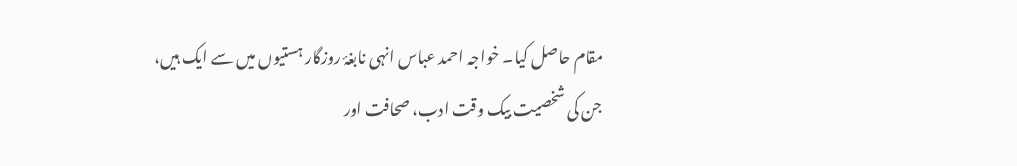مقام حاصل کیا۔ خواجہ احمد عباس انہی نابغۂ روزگار ہستیوں میں سے ایک ہیں، جن کی شخصیت بیک وقت ادب، صحافت اور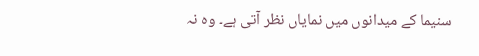سنیما کے میدانوں میں نمایاں نظر آتی ہے۔ وہ نہ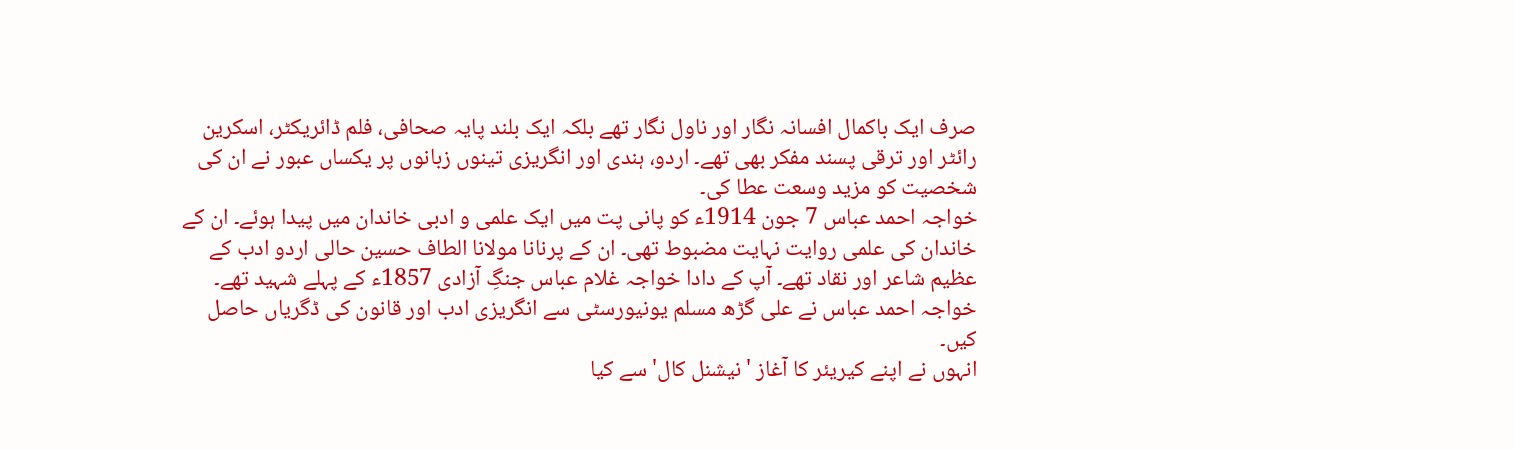صرف ایک باکمال افسانہ نگار اور ناول نگار تھے بلکہ ایک بلند پایہ صحافی، فلم ڈائریکٹر، اسکرین رائٹر اور ترقی پسند مفکر بھی تھے۔ اردو، ہندی اور انگریزی تینوں زبانوں پر یکساں عبور نے ان کی شخصیت کو مزید وسعت عطا کی۔
خواجہ احمد عباس 7 جون 1914ء کو پانی پت میں ایک علمی و ادبی خاندان میں پیدا ہوئے۔ ان کے خاندان کی علمی روایت نہایت مضبوط تھی۔ ان کے پرنانا مولانا الطاف حسین حالی اردو ادب کے عظیم شاعر اور نقاد تھے۔ آپ کے دادا خواجہ غلام عباس جنگِ آزادی 1857ء کے پہلے شہید تھے۔ خواجہ احمد عباس نے علی گڑھ مسلم یونیورسٹی سے انگریزی ادب اور قانون کی ڈگریاں حاصل کیں۔
انہوں نے اپنے کیریئر کا آغاز 'نیشنل کال' سے کیا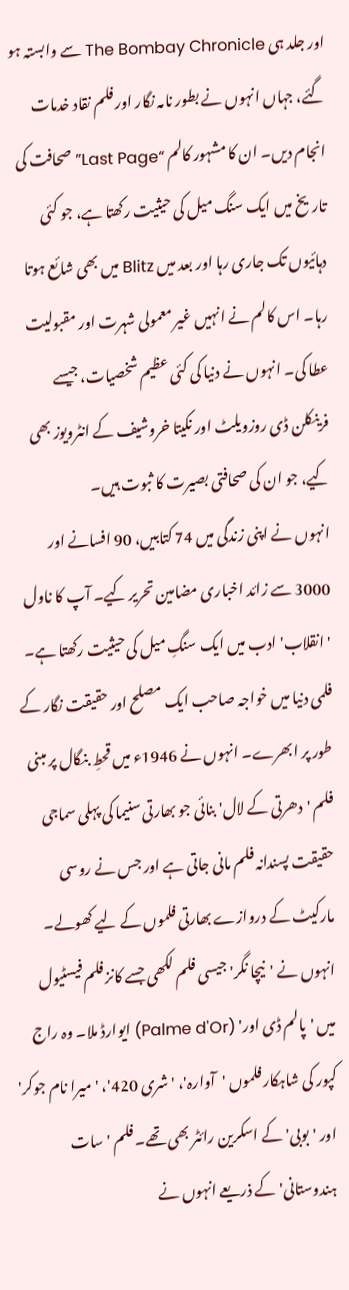اور جلد ہی The Bombay Chronicle سے وابستہ ہو گئے، جہاں انہوں نے بطور نامہ نگار اور فلم نقاد خدمات انجام دیں۔ ان کا مشہور کالم “Last Page” صحافت کی تاریخ میں ایک سنگ میل کی حیثیت رکھتا ہے، جو کئی دہائیوں تک جاری رہا اور بعد میں Blitz میں بھی شائع ہوتا رہا۔ اس کالم نے انہیں غیر معمولی شہرت اور مقبولیت عطا کی۔ انہوں نے دنیا کی کئی عظیم شخصیات، جیسے فرینکلن ڈی روزویلٹ اور نکیتا خروشیف کے انٹرویوز بھی کیے، جو ان کی صحافتی بصیرت کا ثبوت ہیں۔
انہوں نے اپنی زندگی میں 74 کتابیں، 90 افسانے اور 3000 سے زائد اخباری مضامین تحریر کیے۔ آپ کا ناول 'انقلاب' ادب میں ایک سنگِ میل کی حیثیت رکھتا ہے۔
فلمی دنیا میں خواجہ صاحب ایک مصلح اور حقیقت نگار کے طور پر ابھرے۔ انہوں نے 1946ء میں قحطِ بنگال پر مبنی فلم 'دھرتی کے لال' بنائی جو بھارتی سنیما کی پہلی سماجی حقیقت پسندانہ فلم مانی جاتی ہے اور جس نے روسی مارکیٹ کے دروازے بھارتی فلموں کے لیے کھولے۔ انہوں نے 'نیچا نگر' جیسی فلم لکھی جسے کانز فلم فیسٹیول میں 'پالم ڈی اور' (Palme d'Or) ایوارڈ ملا۔ وہ راج کپور کی شاہکار فلموں 'آوارہ'، 'شری 420'، 'میرا نام جوکر' اور 'بوبی' کے اسکرین رائٹر بھی تھے۔ فلم 'سات ہندوستانی' کے ذریعے انہوں نے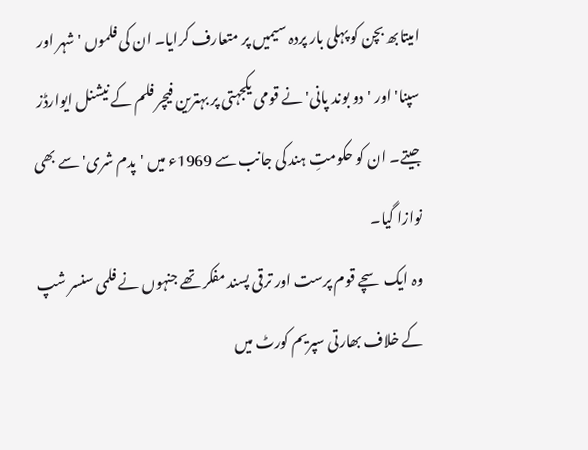امیتابھ بچن کو پہلی بار پردہ سیمیں پر متعارف کرایا۔ ان کی فلموں 'شہر اور سپنا' اور 'دو بوند پانی' نے قومی یکجہتی پر بہترین فیچر فلم کے نیشنل ایوارڈز جیتے۔ ان کو حکومتِ ہند کی جانب سے 1969ء میں 'پدم شری' سے بھی نوازا گیا۔
وہ ایک سچے قوم پرست اور ترقی پسند مفکر تھے جنہوں نے فلمی سنسر شپ کے خلاف بھارتی سپریم کورٹ میں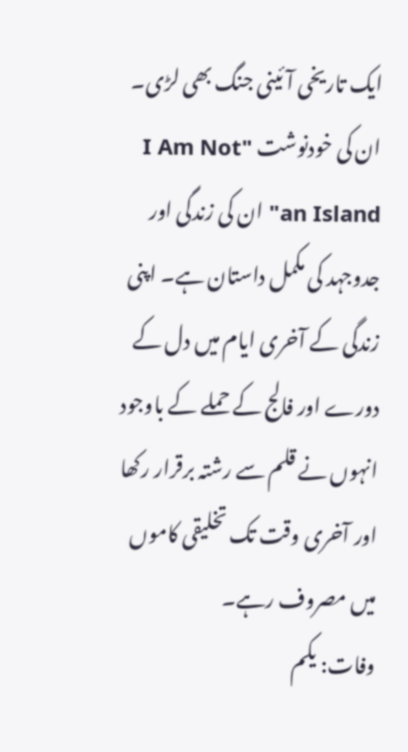ایک تاریخی آئینی جنگ بھی لڑی۔ ان کی خودنوشت "I Am Not an Island" ان کی زندگی اور جدوجہد کی مکمل داستان ہے۔ اپنی زندگی کے آخری ایام میں دل کے دورے اور فالج کے حملے کے باوجود انہوں نے قلم سے رشتہ برقرار رکھا اور آخری وقت تک تخلیقی کاموں میں مصروف رہے۔
وفات: یکم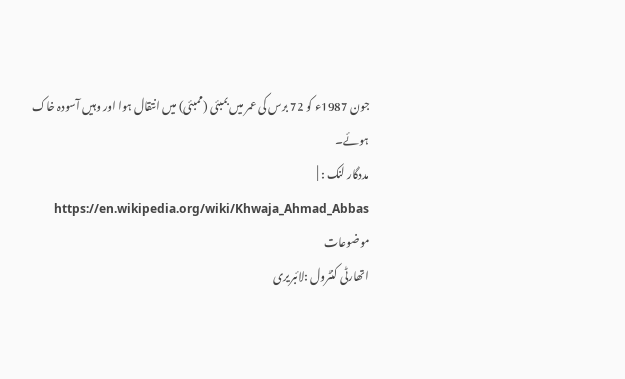جون 1987ء کو 72 برس کی عمر میں بمبئی (ممبئی) میں انتقال ہوا اور وہیں آسودہ خاک ہوئے۔
مددگار لنک : | https://en.wikipedia.org/wiki/Khwaja_Ahmad_Abbas
موضوعات
اتھارٹی کنٹرول :لائبریری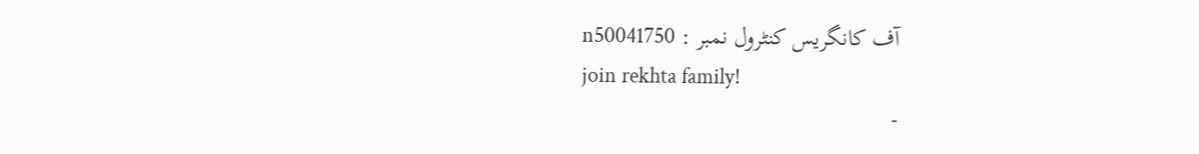آف کانگریس کنٹرول نمبر : n50041750
join rekhta family!
-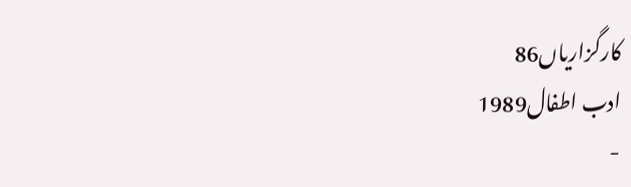کارگزاریاں86
ادب اطفال1989
-